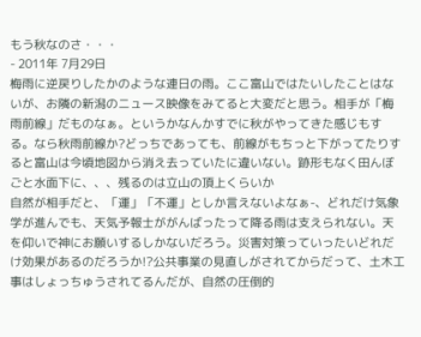もう秋なのさ・・・
- 2011年 7月29日
梅雨に逆戻りしたかのような連日の雨。ここ富山ではたいしたことはないが、お隣の新潟のニュース映像をみてると大変だと思う。相手が「梅雨前線」だものなぁ。というかなんかすでに秋がやってきた感じもする。なら秋雨前線か?どっちであっても、前線がもちっと下がってたりすると富山は今頃地図から消え去っていたに違いない。跡形もなく田んぼごと水面下に、、、残るのは立山の頂上くらいか
自然が相手だと、「運」「不運」としか言えないよなぁ-、どれだけ気象学が進んでも、天気予報士ががんばったって降る雨は支えられない。天を仰いで神にお願いするしかないだろう。災害対策っていったいどれだけ効果があるのだろうか!?公共事業の見直しがされてからだって、土木工事はしょっちゅうされてるんだが、自然の圧倒的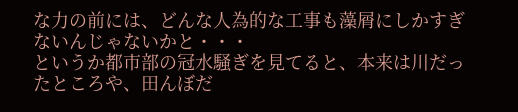な力の前には、どんな人為的な工事も藻屑にしかすぎないんじゃないかと・・・
というか都市部の冠水騒ぎを見てると、本来は川だったところや、田んぼだ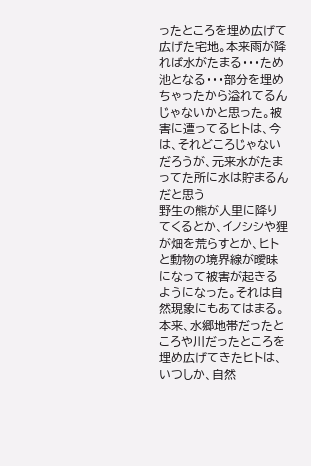ったところを埋め広げて広げた宅地。本来雨が降れば水がたまる・・・ため池となる・・・部分を埋めちゃったから溢れてるんじゃないかと思った。被害に遭ってるヒトは、今は、それどころじゃないだろうが、元来水がたまってた所に水は貯まるんだと思う
野生の熊が人里に降りてくるとか、イノシシや狸が畑を荒らすとか、ヒトと動物の境界線が曖昧になって被害が起きるようになった。それは自然現象にもあてはまる。本来、水郷地帯だったところや川だったところを埋め広げてきたヒトは、いつしか、自然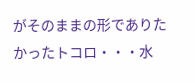がそのままの形でありたかったトコロ・・・水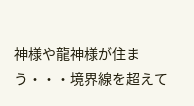神様や龍神様が住まう・・・境界線を超えて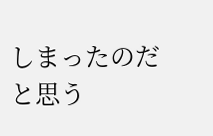しまったのだと思う